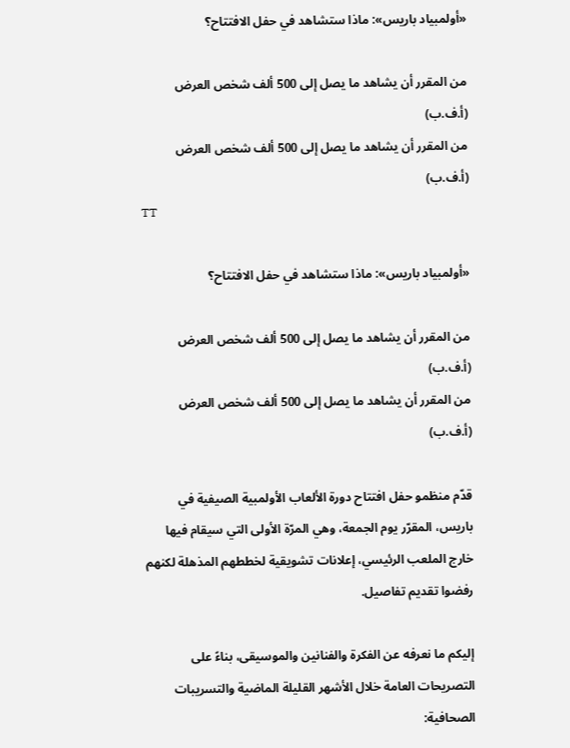«أولمبياد باريس»: ماذا ستشاهد في حفل الافتتاح؟

من المقرر أن يشاهد ما يصل إلى 500 ألف شخص العرض (أ.ف.ب)
من المقرر أن يشاهد ما يصل إلى 500 ألف شخص العرض (أ.ف.ب)
TT

«أولمبياد باريس»: ماذا ستشاهد في حفل الافتتاح؟

من المقرر أن يشاهد ما يصل إلى 500 ألف شخص العرض (أ.ف.ب)
من المقرر أن يشاهد ما يصل إلى 500 ألف شخص العرض (أ.ف.ب)

قدّم منظمو حفل افتتاح دورة الألعاب الأولمبية الصيفية في باريس، المقرّر يوم الجمعة، وهي المرّة الأولى التي سيقام فيها خارج الملعب الرئيسي، إعلانات تشويقية لخططهم المذهلة لكنهم رفضوا تقديم تفاصيل.

إليكم ما نعرفه عن الفكرة والفنانين والموسيقى، بناءً على التصريحات العامة خلال الأشهر القليلة الماضية والتسريبات الصحافية: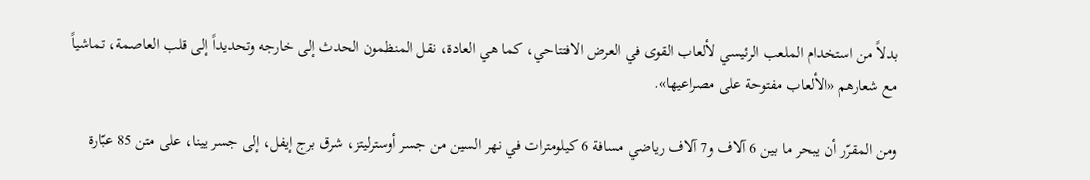بدلاً من استخدام الملعب الرئيسي لألعاب القوى في العرض الافتتاحي، كما هي العادة، نقل المنظمون الحدث إلى خارجه وتحديداً إلى قلب العاصمة، تماشياً مع شعارهم «الألعاب مفتوحة على مصراعيها».

ومن المقرّر أن يبحر ما بين 6 آلاف و7 آلاف رياضي مسافة 6 كيلومترات في نهر السين من جسر أوسترليتز، شرق برج إيفل، إلى جسر يينا، على متن 85 عبّارة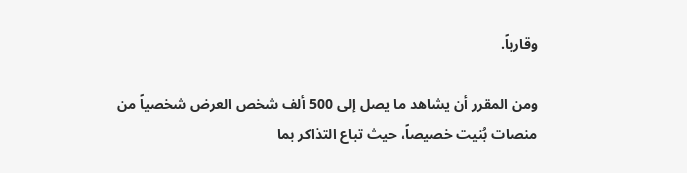وقارباً.

ومن المقرر أن يشاهد ما يصل إلى 500 ألف شخص العرض شخصياً من منصات بُنيت خصيصاً، حيث تباع التذاكر بما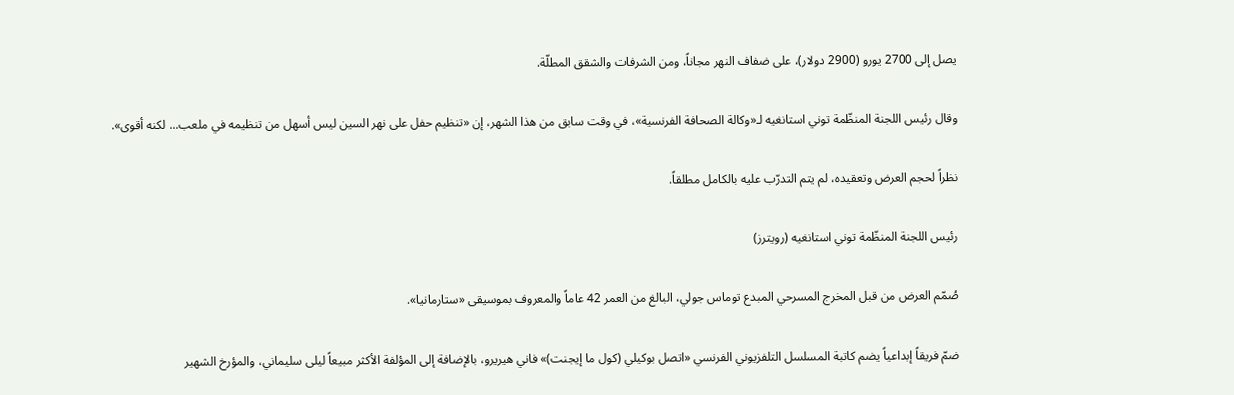يصل إلى 2700 يورو (2900 دولار)، على ضفاف النهر مجاناً، ومن الشرفات والشقق المطلّة.

وقال رئيس اللجنة المنظّمة توني استانغيه لـ«وكالة الصحافة الفرنسية»، في وقت سابق من هذا الشهر، إن «تنظيم حفل على نهر السين ليس أسهل من تنظيمه في ملعب... لكنه أقوى».

نظراً لحجم العرض وتعقيده، لم يتم التدرّب عليه بالكامل مطلقاً.

رئيس اللجنة المنظّمة توني استانغيه (رويترز)

صُمّم العرض من قبل المخرج المسرحي المبدع توماس جولي، البالغ من العمر 42 عاماً والمعروف بموسيقى «ستارمانيا».

ضمّ فريقاً إبداعياً يضم كاتبة المسلسل التلفزيوني الفرنسي «اتصل بوكيلي (كول ما إيجنت)» فاني هيريرو، بالإضافة إلى المؤلفة الأكثر مبيعاً ليلى سليماني، والمؤرخ الشهير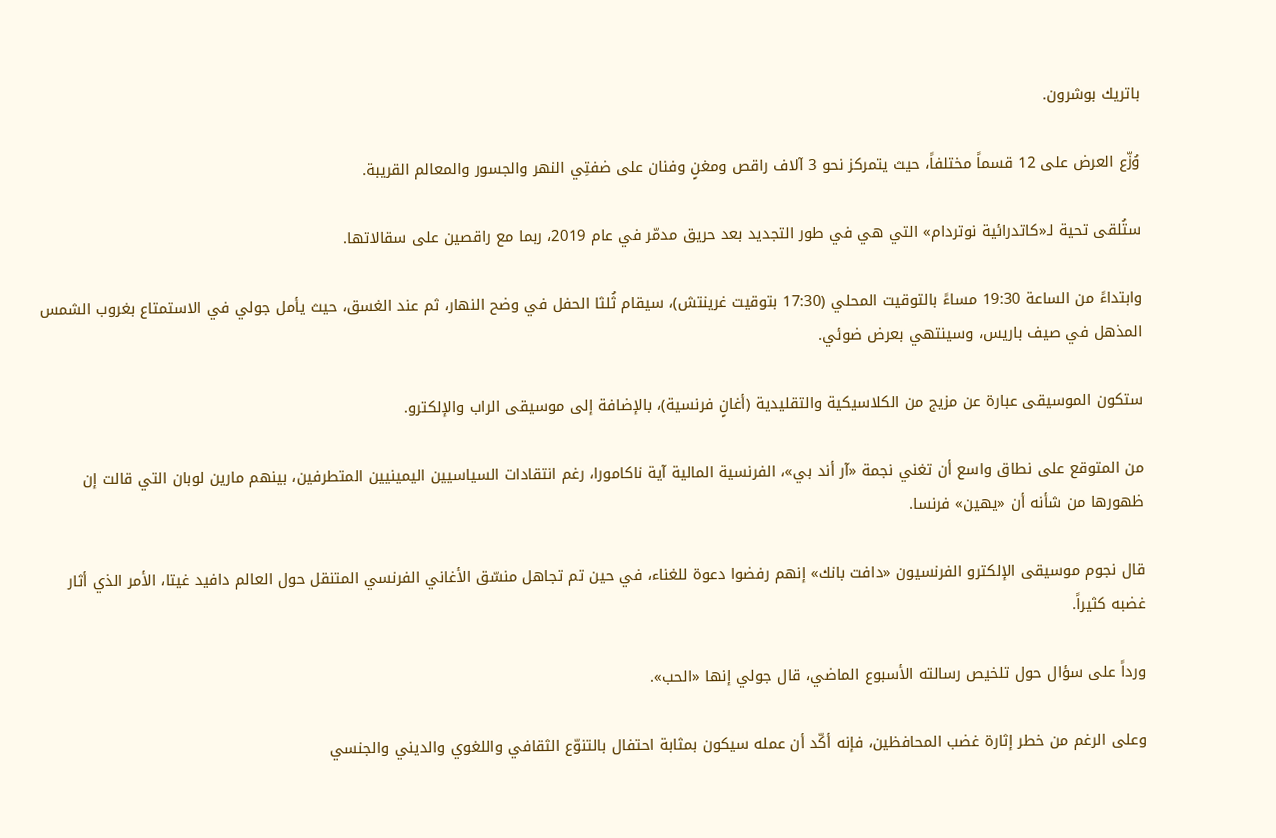باتريك بوشرون.

وُزّع العرض على 12 قسماً مختلفاً، حيث يتمركز نحو 3 آلاف راقص ومغنٍ وفنان على ضفتِي النهر والجسور والمعالم القريبة.

ستُلقى تحية لـ«كاتدرائية نوتردام» التي هي في طور التجديد بعد حريق مدمّر في عام 2019، ربما مع راقصين على سقالاتها.

وابتداءً من الساعة 19:30 مساءً بالتوقيت المحلي (17:30 بتوقيت غرينتش)، سيقام ثُلثا الحفل في وضح النهار، ثم عند الغسق، حيث يأمل جولي في الاستمتاع بغروب الشمس المذهل في صيف باريس، وسينتهي بعرض ضوئي.

ستكون الموسيقى عبارة عن مزيج من الكلاسيكية والتقليدية (أغانٍ فرنسية)، بالإضافة إلى موسيقى الراب والإلكترو.

من المتوقع على نطاق واسع أن تغني نجمة «آر أند بي»، الفرنسية المالية آية ناكامورا، رغم انتقادات السياسيين اليمينيين المتطرفين، بينهم مارين لوبان التي قالت إن ظهورها من شأنه أن «يهين» فرنسا.

قال نجوم موسيقى الإلكترو الفرنسيون «دافت بانك» إنهم رفضوا دعوة للغناء، في حين تم تجاهل منسّق الأغاني الفرنسي المتنقل حول العالم دافيد غيتا، الأمر الذي أثار غضبه كثيراً.

ورداً على سؤال حول تلخيص رسالته الأسبوع الماضي، قال جولي إنها «الحب».

وعلى الرغم من خطر إثارة غضب المحافظين، فإنه أكّد أن عمله سيكون بمثابة احتفال بالتنوّع الثقافي واللغوي والديني والجنسي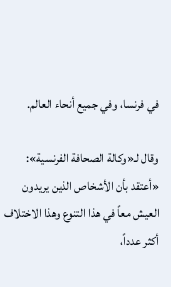في فرنسا، وفي جميع أنحاء العالم.

وقال لـ«وكالة الصحافة الفرنسية»: «أعتقد بأن الأشخاص الذين يريدون العيش معاً في هذا التنوع وهذا الاختلاف أكثر عدداً،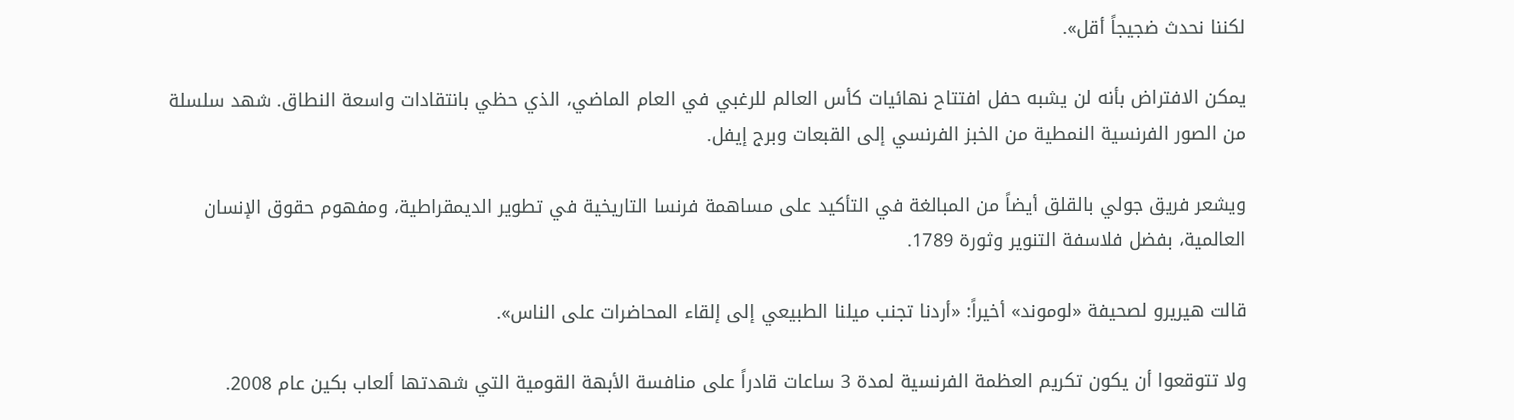لكننا نحدث ضجيجاً أقل».

يمكن الافتراض بأنه لن يشبه حفل افتتاح نهائيات كأس العالم للرغبي في العام الماضي، الذي حظي بانتقادات واسعة النطاق. شهد سلسلة من الصور الفرنسية النمطية من الخبز الفرنسي إلى القبعات وبرج إيفل.

ويشعر فريق جولي بالقلق أيضاً من المبالغة في التأكيد على مساهمة فرنسا التاريخية في تطوير الديمقراطية، ومفهوم حقوق الإنسان العالمية، بفضل فلاسفة التنوير وثورة 1789.

قالت هيريرو لصحيفة «لوموند» أخيراً: «أردنا تجنب ميلنا الطبيعي إلى إلقاء المحاضرات على الناس».

ولا تتوقعوا أن يكون تكريم العظمة الفرنسية لمدة 3 ساعات قادراً على منافسة الأبهة القومية التي شهدتها ألعاب بكين عام 2008.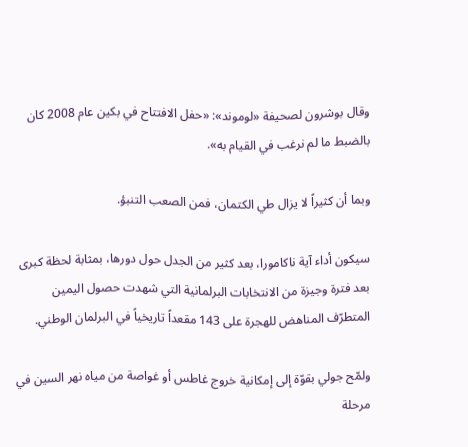وقال بوشرون لصحيفة «لوموند»: «حفل الافتتاح في بكين عام 2008 كان بالضبط ما لم نرغب في القيام به».

وبما أن كثيراً لا يزال طي الكتمان، فمن الصعب التنبؤ.

سيكون أداء آية ناكامورا، بعد كثير من الجدل حول دورها، بمثابة لحظة كبرى بعد فترة وجيزة من الانتخابات البرلمانية التي شهدت حصول اليمين المتطرّف المناهض للهجرة على 143 مقعداً تاريخياً في البرلمان الوطني.

ولمّح جولي بقوّة إلى إمكانية خروج غاطس أو غواصة من مياه نهر السين في مرحلة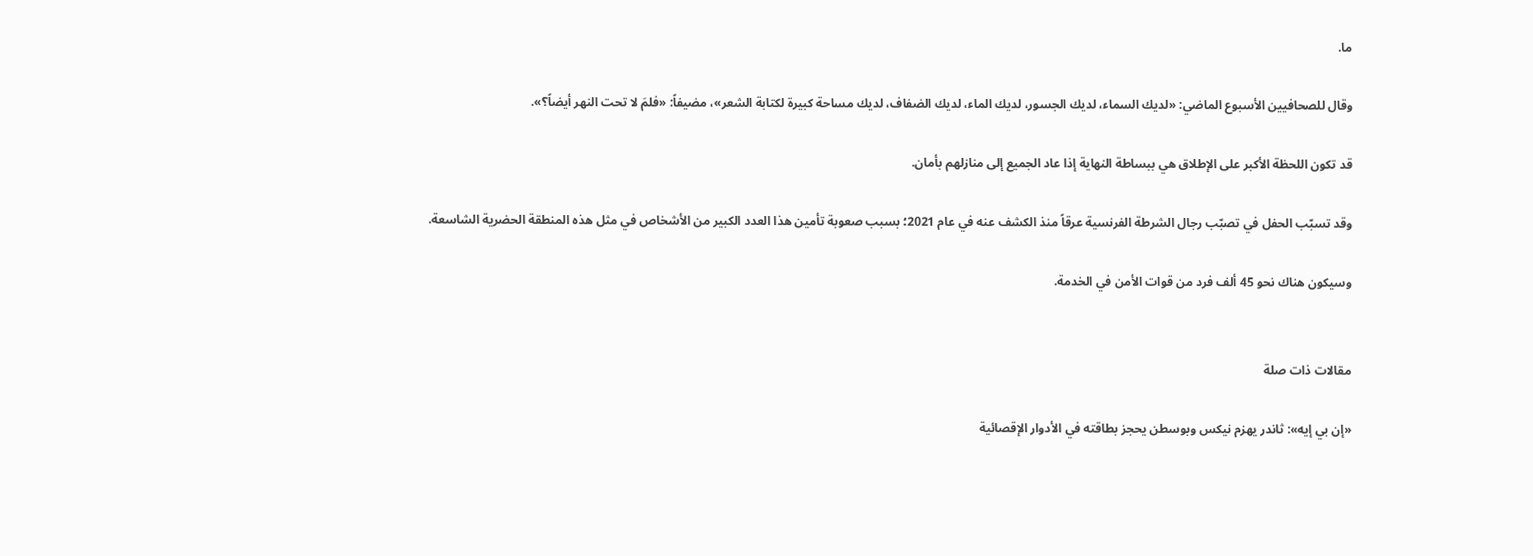ما.

وقال للصحافيين الأسبوع الماضي: «لديك السماء، لديك الجسور، لديك الماء، لديك الضفاف، لديك مساحة كبيرة لكتابة الشعر»، مضيفاً: «فلمَ لا تحت النهر أيضاً؟».

قد تكون اللحظة الأكبر على الإطلاق هي ببساطة النهاية إذا عاد الجميع إلى منازلهم بأمان.

وقد تسبّب الحفل في تصبّب رجال الشرطة الفرنسية عرقاً منذ الكشف عنه في عام 2021؛ بسبب صعوبة تأمين هذا العدد الكبير من الأشخاص في مثل هذه المنطقة الحضرية الشاسعة.

وسيكون هناك نحو 45 ألف فرد من قوات الأمن في الخدمة.


مقالات ذات صلة

«إن بي إيه»: ثاندر يهزم نيكس وبوسطن يحجز بطاقته في الأدوار الإقصائية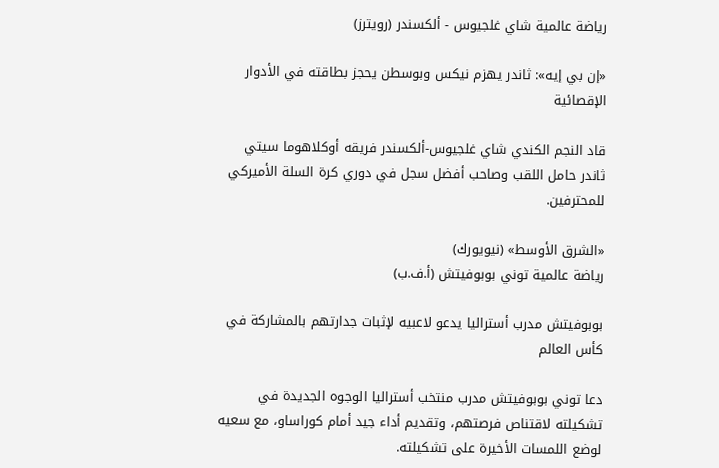رياضة عالمية شاي غلجيوس - ألكسندر (رويترز)

«إن بي إيه»: ثاندر يهزم نيكس وبوسطن يحجز بطاقته في الأدوار الإقصائية

قاد النجم الكندي شاي غلجيوس-ألكسندر فريقه أوكلاهوما سيتي ثاندر حامل اللقب وصاحب أفضل سجل في دوري كرة السلة الأميركي للمحترفين.

«الشرق الأوسط» (نيويورك)
رياضة عالمية توني بوبوفيتش (أ.ف.ب)

بوبوفيتش مدرب أستراليا يدعو لاعبيه لإثبات جدارتهم بالمشاركة في كأس العالم

دعا توني بوبوفيتش مدرب منتخب أستراليا الوجوه الجديدة في تشكيلته لاقتناص فرصتهم، وتقديم أداء جيد أمام كوراساو، مع سعيه لوضع اللمسات الأخيرة على تشكيلته.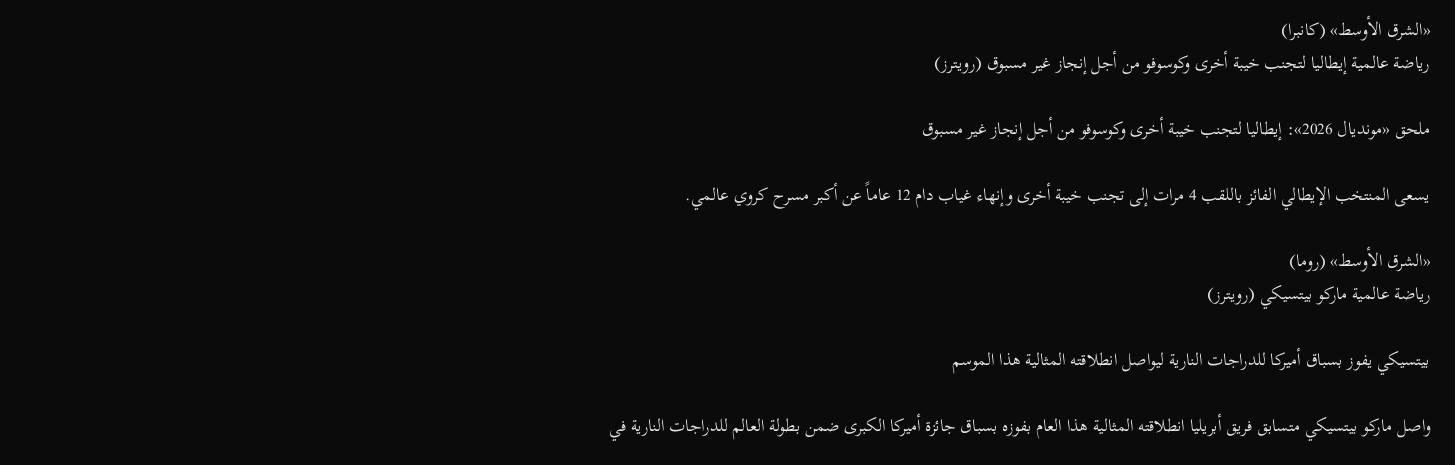«الشرق الأوسط» (كانبرا)
رياضة عالمية إيطاليا لتجنب خيبة أخرى وكوسوفو من أجل إنجاز غير مسبوق (رويترز)

ملحق «مونديال 2026»: إيطاليا لتجنب خيبة أخرى وكوسوفو من أجل إنجاز غير مسبوق

يسعى المنتخب الإيطالي الفائز باللقب 4 مرات إلى تجنب خيبة أخرى وإنهاء غياب دام 12 عاماً عن أكبر مسرح كروي عالمي.

«الشرق الأوسط» (روما)
رياضة عالمية ماركو بيتسيكي (رويترز)

بيتسيكي يفوز بسباق أميركا للدراجات النارية ليواصل انطلاقته المثالية هذا الموسم

واصل ماركو بيتسيكي متسابق فريق أبريليا انطلاقته المثالية هذا العام بفوزه بسباق جائزة أميركا الكبرى ضمن بطولة العالم للدراجات النارية في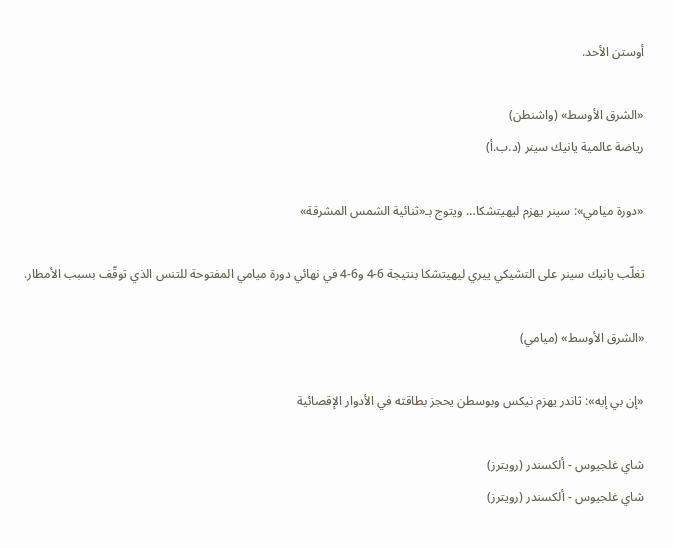أوستن الأحد.

«الشرق الأوسط» (واشنطن)
رياضة عالمية يانيك سينر (د.ب.أ)

«دورة ميامي»: سينر يهزم ليهيتشكا… ويتوج بـ«ثنائية الشمس المشرقة»

تغلّب يانيك سينر على التشيكي ييري ليهيتشكا بنتيجة 6-4 و6-4 في نهائي دورة ميامي المفتوحة للتنس الذي توقّف بسبب الأمطار.

«الشرق الأوسط» (ميامي)

«إن بي إيه»: ثاندر يهزم نيكس وبوسطن يحجز بطاقته في الأدوار الإقصائية

شاي غلجيوس - ألكسندر (رويترز)
شاي غلجيوس - ألكسندر (رويترز)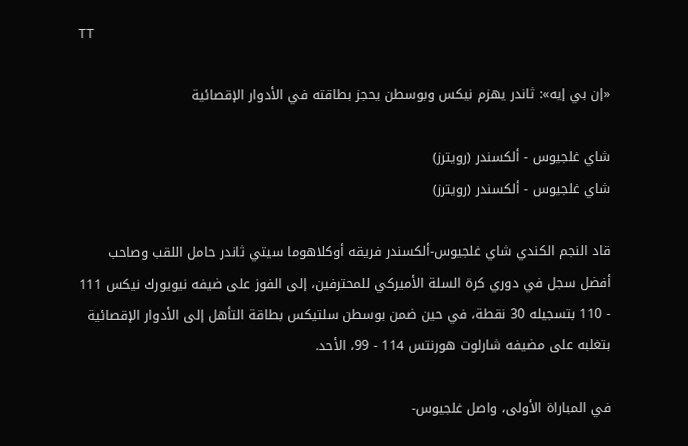TT

«إن بي إيه»: ثاندر يهزم نيكس وبوسطن يحجز بطاقته في الأدوار الإقصائية

شاي غلجيوس - ألكسندر (رويترز)
شاي غلجيوس - ألكسندر (رويترز)

قاد النجم الكندي شاي غلجيوس-ألكسندر فريقه أوكلاهوما سيتي ثاندر حامل اللقب وصاحب أفضل سجل في دوري كرة السلة الأميركي للمحترفين، إلى الفوز على ضيفه نيويورك نيكس 111 - 110 بتسجيله 30 نقطة، في حين ضمن بوسطن سلتيكس بطاقة التأهل إلى الأدوار الإقصائية بتغلبه على مضيفه شارلوت هورنتس 114 - 99، الأحد.

في المباراة الأولى، واصل غلجيوس-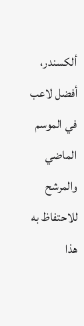ألكسندر، أفضل لاعب في الموسم الماضي والمرشح للاحتفاظ به هذا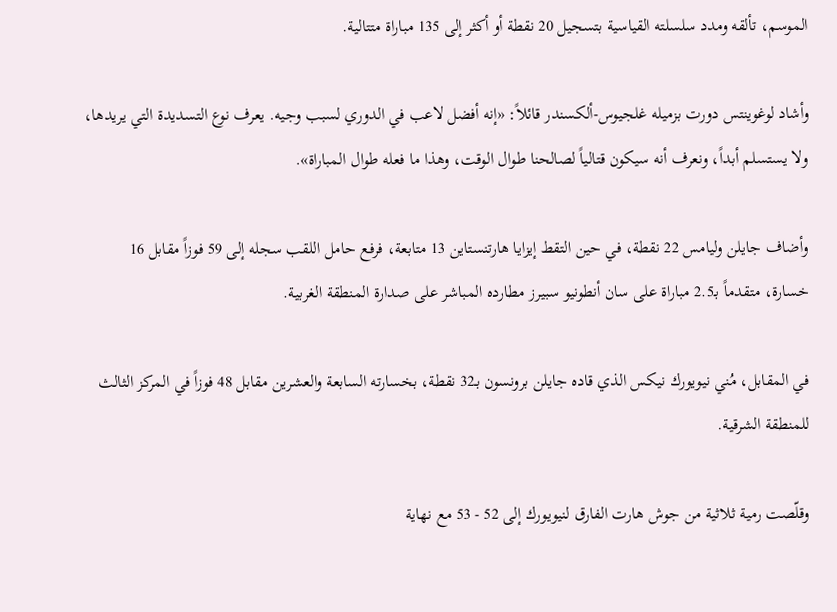الموسم، تألقه ومدد سلسلته القياسية بتسجيل 20 نقطة أو أكثر إلى 135 مباراة متتالية.

وأشاد لوغوينتس دورت بزميله غلجيوس-ألكسندر قائلاً: «إنه أفضل لاعب في الدوري لسبب وجيه. يعرف نوع التسديدة التي يريدها، ولا يستسلم أبداً، ونعرف أنه سيكون قتالياً لصالحنا طوال الوقت، وهذا ما فعله طوال المباراة».

وأضاف جايلن وليامس 22 نقطة، في حين التقط إيزايا هارتنستاين 13 متابعة، فرفع حامل اللقب سجله إلى 59 فوزاً مقابل 16 خسارة، متقدماً بـ2.5 مباراة على سان أنطونيو سبيرز مطارده المباشر على صدارة المنطقة الغربية.

في المقابل، مُني نيويورك نيكس الذي قاده جايلن برونسون بـ32 نقطة، بخسارته السابعة والعشرين مقابل 48 فوزاً في المركز الثالث للمنطقة الشرقية.

وقلّصت رمية ثلاثية من جوش هارت الفارق لنيويورك إلى 52 - 53 مع نهاية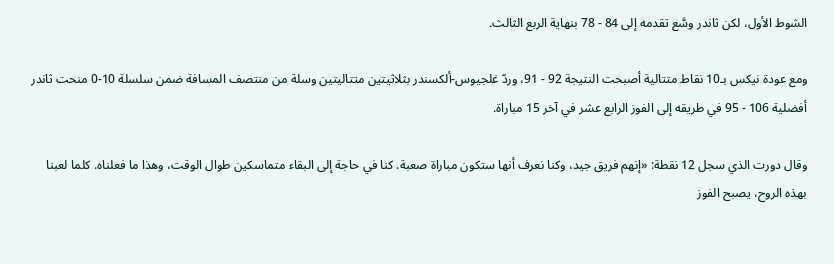الشوط الأول، لكن ثاندر وسَّع تقدمه إلى 84 - 78 بنهاية الربع الثالث.

ومع عودة نيكس بـ10 نقاط متتالية أصبحت النتيجة 92 - 91، وردّ غلجيوس-ألكسندر بثلاثيتين متتاليتين وسلة من منتصف المسافة ضمن سلسلة 10-0 منحت ثاندر أفضلية 106 - 95 في طريقه إلى الفوز الرابع عشر في آخر 15 مباراة.

وقال دورت الذي سجل 12 نقطة: «إنهم فريق جيد، وكنا نعرف أنها ستكون مباراة صعبة. كنا في حاجة إلى البقاء متماسكين طوال الوقت، وهذا ما فعلناه. كلما لعبنا بهذه الروح، يصبح الفوز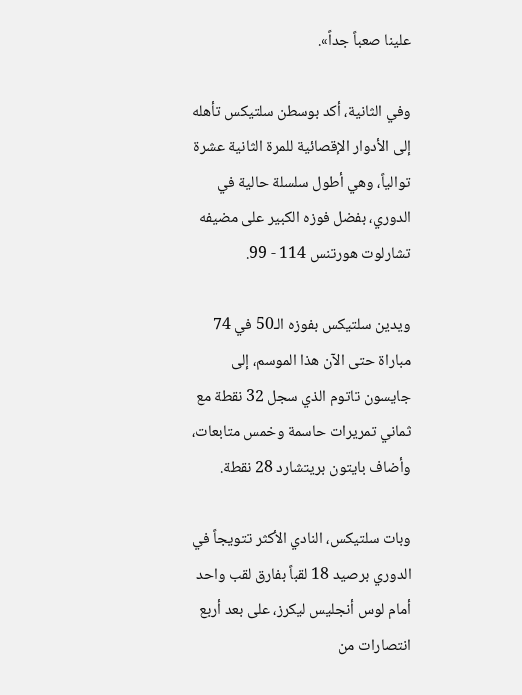علينا صعباً جداً».

وفي الثانية، أكد بوسطن سلتيكس تأهله إلى الأدوار الإقصائية للمرة الثانية عشرة توالياً، وهي أطول سلسلة حالية في الدوري، بفضل فوزه الكبير على مضيفه تشارلوت هورتنس 114 - 99.

ويدين سلتيكس بفوزه الـ50 في 74 مباراة حتى الآن هذا الموسم، إلى جايسون تاتوم الذي سجل 32 نقطة مع ثماني تمريرات حاسمة وخمس متابعات، وأضاف بايتون بريتشارد 28 نقطة.

وبات سلتيكس، النادي الأكثر تتويجاً في الدوري برصيد 18 لقباً بفارق لقب واحد أمام لوس أنجليس ليكرز، على بعد أربع انتصارات من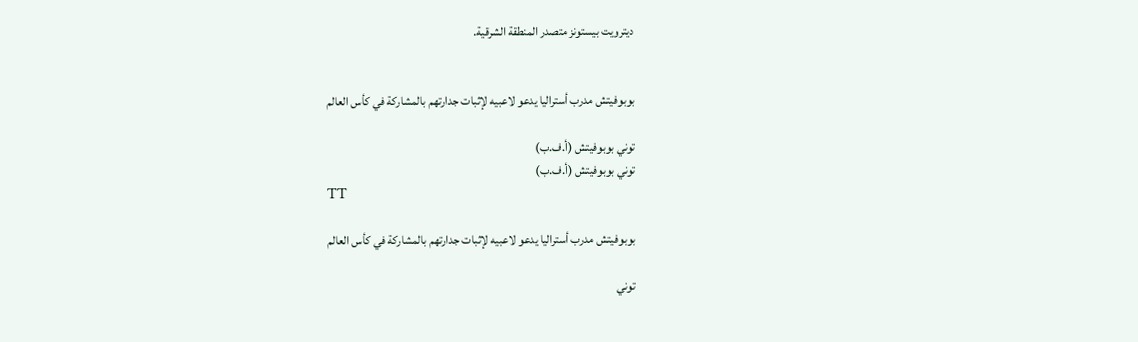ديترويت بيستونز متصدر المنطقة الشرقية.


بوبوفيتش مدرب أستراليا يدعو لاعبيه لإثبات جدارتهم بالمشاركة في كأس العالم

توني بوبوفيتش (أ.ف.ب)
توني بوبوفيتش (أ.ف.ب)
TT

بوبوفيتش مدرب أستراليا يدعو لاعبيه لإثبات جدارتهم بالمشاركة في كأس العالم

توني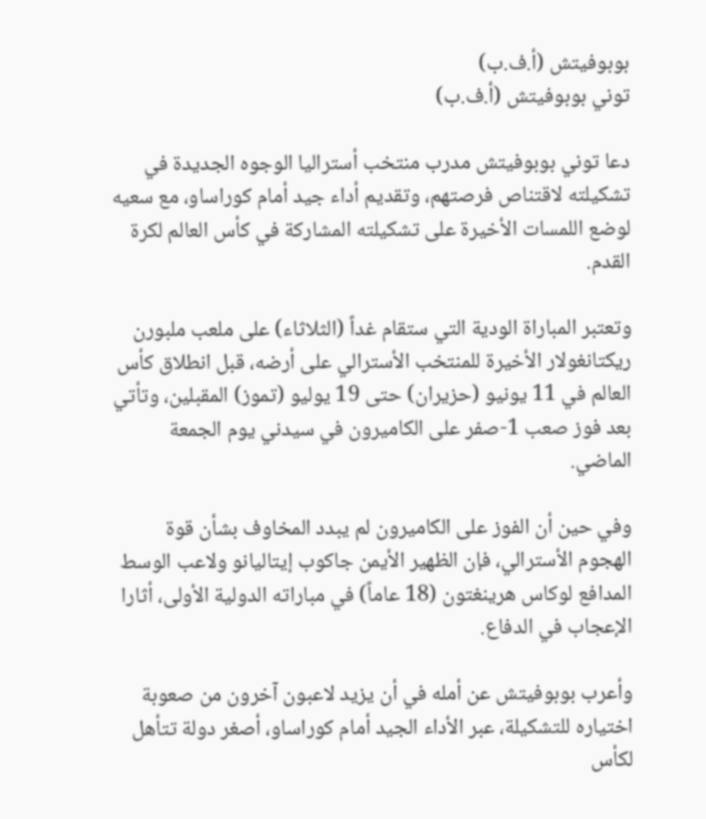بوبوفيتش (أ.ف.ب)
توني بوبوفيتش (أ.ف.ب)

دعا توني بوبوفيتش مدرب منتخب أستراليا الوجوه الجديدة في تشكيلته لاقتناص فرصتهم، وتقديم أداء جيد أمام كوراساو، مع سعيه لوضع اللمسات الأخيرة على تشكيلته المشاركة في كأس العالم لكرة القدم.

وتعتبر المباراة الودية التي ستقام غداً (الثلاثاء) على ملعب ملبورن ريكتانغولار الأخيرة للمنتخب الأسترالي على أرضه، قبل انطلاق كأس العالم في 11 يونيو (حزيران) حتى 19 يوليو (تموز) المقبلين، وتأتي بعد فوز صعب 1-صفر على الكاميرون في سيدني يوم الجمعة الماضي.

وفي حين أن الفوز على الكاميرون لم يبدد المخاوف بشأن قوة الهجوم الأسترالي، فإن الظهير الأيمن جاكوب إيتاليانو ولاعب الوسط المدافع لوكاس هرينغتون (18 عاماً) في مباراته الدولية الأولى، أثارا الإعجاب في الدفاع.

وأعرب بوبوفيتش عن أمله في أن يزيد لاعبون آخرون من صعوبة اختياره للتشكيلة، عبر الأداء الجيد أمام كوراساو، أصغر دولة تتأهل لكأس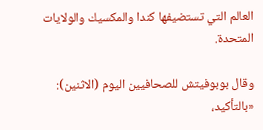العالم التي تستضيفها كندا والمكسيك والولايات المتحدة.

وقال بوبوفيتش للصحافيين اليوم (الاثنين): «بالتأكيد،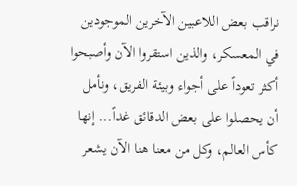نراقب بعض اللاعبين الآخرين الموجودين في المعسكر، والذين استقروا الآن وأصبحوا أكثر تعوداً على أجواء وبيئة الفريق، ونأمل أن يحصلوا على بعض الدقائق غداً... إنها كأس العالم، وكل من معنا هنا الآن يشعر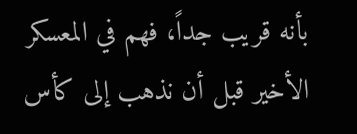بأنه قريب جداً، فهم في المعسكر الأخير قبل أن نذهب إلى كأس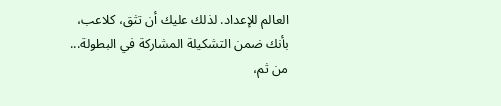العالم للإعداد. لذلك عليك أن تثق، كلاعب، بأنك ضمن التشكيلة المشاركة في البطولة... من ثم،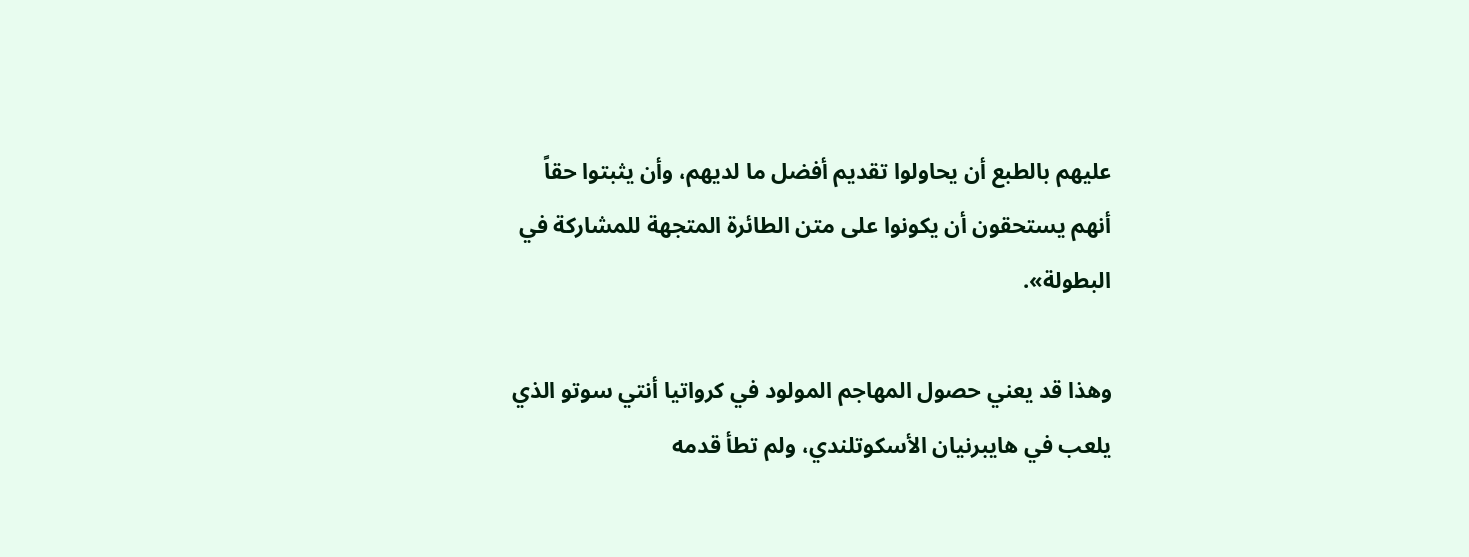عليهم بالطبع أن يحاولوا تقديم أفضل ما لديهم، وأن يثبتوا حقاً أنهم يستحقون أن يكونوا على متن الطائرة المتجهة للمشاركة في البطولة».

وهذا قد يعني حصول المهاجم المولود في كرواتيا أنتي سوتو الذي يلعب في هايبرنيان الأسكوتلندي، ولم تطأ قدمه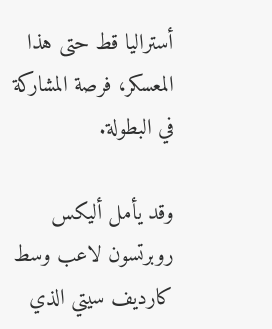أستراليا قط حتى هذا المعسكر، فرصة المشاركة في البطولة.

وقد يأمل أليكس روبرتسون لاعب وسط كارديف سيتي الذي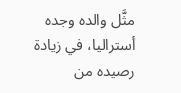مثَّل والده وجده أستراليا، في زيادة رصيده من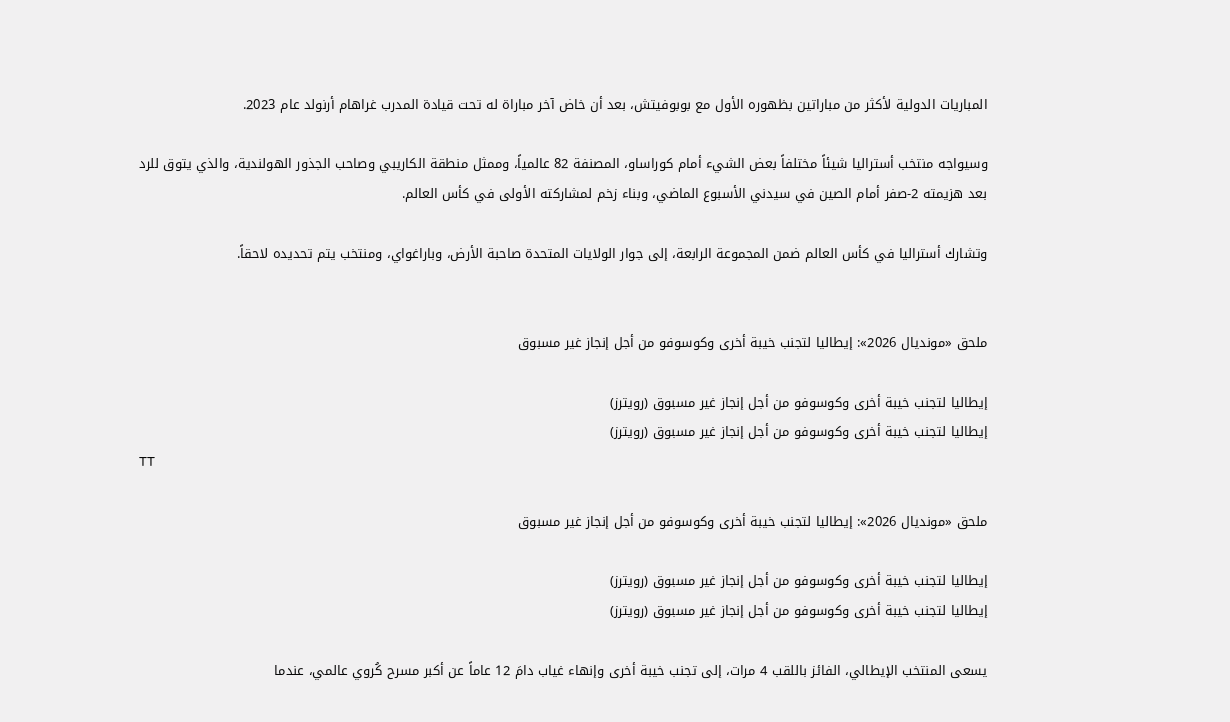المباريات الدولية لأكثر من مباراتين بظهوره الأول مع بوبوفيتش، بعد أن خاض آخر مباراة له تحت قيادة المدرب غراهام أرنولد عام 2023.

وسيواجه منتخب أستراليا شيئاً مختلفاً بعض الشيء أمام كوراساو، المصنفة 82 عالمياً، وممثل منطقة الكاريبي وصاحب الجذور الهولندية، والذي يتوق للرد بعد هزيمته 2-صفر أمام الصين في سيدني الأسبوع الماضي، وبناء زخم لمشاركته الأولى في كأس العالم.

وتشارك أستراليا في كأس العالم ضمن المجموعة الرابعة، إلى جوار الولايات المتحدة صاحبة الأرض، وباراغواي، ومنتخب يتم تحديده لاحقاً.


ملحق «مونديال 2026»: إيطاليا لتجنب خيبة أخرى وكوسوفو من أجل إنجاز غير مسبوق

إيطاليا لتجنب خيبة أخرى وكوسوفو من أجل إنجاز غير مسبوق (رويترز)
إيطاليا لتجنب خيبة أخرى وكوسوفو من أجل إنجاز غير مسبوق (رويترز)
TT

ملحق «مونديال 2026»: إيطاليا لتجنب خيبة أخرى وكوسوفو من أجل إنجاز غير مسبوق

إيطاليا لتجنب خيبة أخرى وكوسوفو من أجل إنجاز غير مسبوق (رويترز)
إيطاليا لتجنب خيبة أخرى وكوسوفو من أجل إنجاز غير مسبوق (رويترز)

يسعى المنتخب الإيطالي، الفائز باللقب 4 مرات، إلى تجنب خيبة أخرى وإنهاء غياب دامَ 12 عاماً عن أكبر مسرح كُروي عالمي، عندما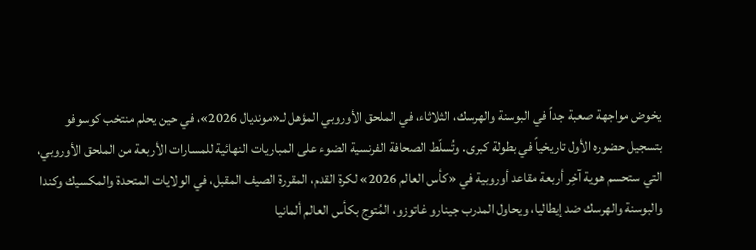يخوض مواجهة صعبة جداً في البوسنة والهرسك، الثلاثاء، في الملحق الأوروبي المؤهل لـ«مونديال 2026»، في حين يحلم منتخب كوسوفو بتسجيل حضوره الأول تاريخياً في بطولة كبرى. وتُسلّط الصحافة الفرنسية الضوء على المباريات النهائية للمسارات الأربعة من الملحق الأوروبي، التي ستحسم هوية آخِر أربعة مقاعد أوروبية في «كأس العالم 2026» لكرة القدم، المقررة الصيف المقبل، في الولايات المتحدة والمكسيك وكندا والبوسنة والهرسك ضد إيطاليا، ويحاول المدرب جينارو غاتوزو، المُتوج بكأس العالم ألمانيا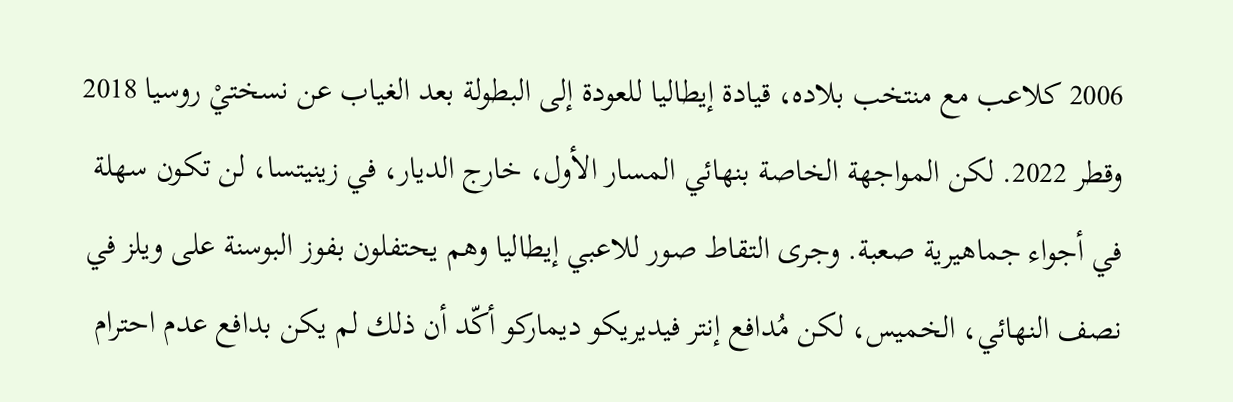2006 كلاعب مع منتخب بلاده، قيادة إيطاليا للعودة إلى البطولة بعد الغياب عن نسختيْ روسيا 2018 وقطر 2022. لكن المواجهة الخاصة بنهائي المسار الأول، خارج الديار، في زينيتسا، لن تكون سهلة في أجواء جماهيرية صعبة. وجرى التقاط صور للاعبي إيطاليا وهم يحتفلون بفوز البوسنة على ويلز في نصف النهائي، الخميس، لكن مُدافع إنتر فيديريكو ديماركو أكّد أن ذلك لم يكن بدافع عدم احترام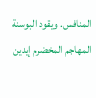المنافس. ويقود البوسنة المهاجم المخضرم إيدين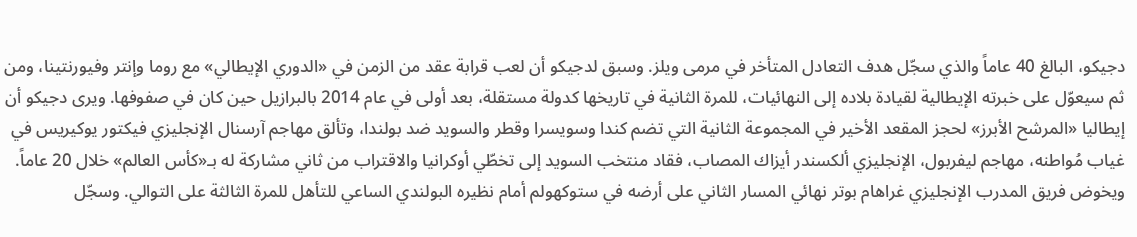دجيكو، البالغ 40 عاماً والذي سجّل هدف التعادل المتأخر في مرمى ويلز. وسبق لدجيكو أن لعب قرابة عقد من الزمن في «الدوري الإيطالي» مع روما وإنتر وفيورنتينا، ومن ثم سيعوّل على خبرته الإيطالية لقيادة بلاده إلى النهائيات، للمرة الثانية في تاريخها كدولة مستقلة، بعد أولى في عام 2014 بالبرازيل حين كان في صفوفها. ويرى دجيكو أن إيطاليا «المرشح الأبرز» لحجز المقعد الأخير في المجموعة الثانية التي تضم كندا وسويسرا وقطر والسويد ضد بولندا، وتألق مهاجم آرسنال الإنجليزي فيكتور يوكيريس في غياب مُواطنه، مهاجم ليفربول، الإنجليزي ألكسندر أيزاك المصاب، فقاد منتخب السويد إلى تخطّي أوكرانيا والاقتراب من ثاني مشاركة له بـ«كأس العالم» خلال 20 عاماً. ويخوض فريق المدرب الإنجليزي غراهام بوتر نهائي المسار الثاني على أرضه في ستوكهولم أمام نظيره البولندي الساعي للتأهل للمرة الثالثة على التوالي. وسجّل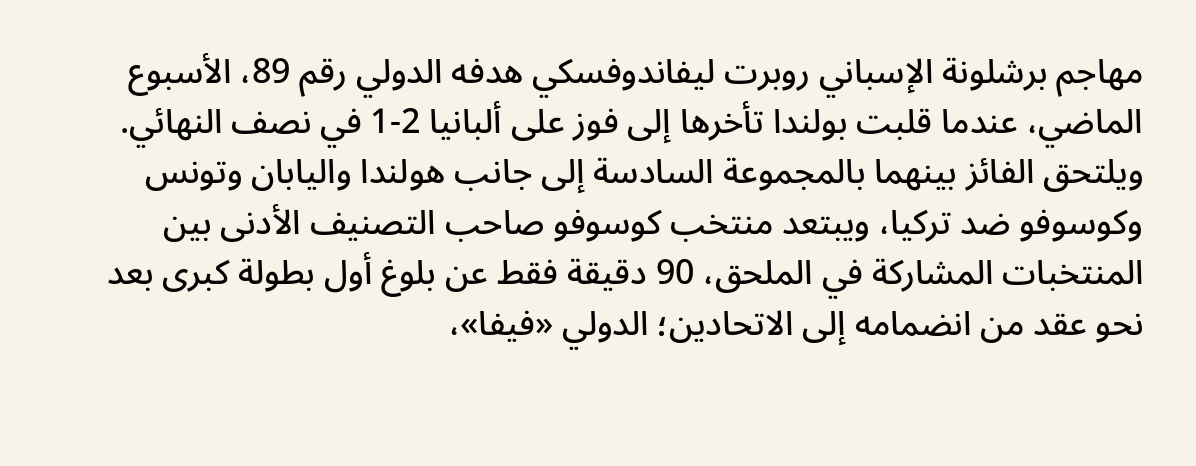مهاجم برشلونة الإسباني روبرت ليفاندوفسكي هدفه الدولي رقم 89، الأسبوع الماضي، عندما قلبت بولندا تأخرها إلى فوز على ألبانيا 2-1 في نصف النهائي. ويلتحق الفائز بينهما بالمجموعة السادسة إلى جانب هولندا واليابان وتونس وكوسوفو ضد تركيا، ويبتعد منتخب كوسوفو صاحب التصنيف الأدنى بين المنتخبات المشاركة في الملحق، 90 دقيقة فقط عن بلوغ أول بطولة كبرى بعد نحو عقد من انضمامه إلى الاتحادين؛ الدولي «فيفا»،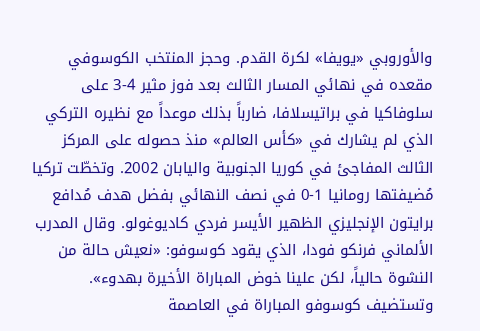والأوروبي «يويفا» لكرة القدم. وحجز المنتخب الكوسوفي مقعده في نهائي المسار الثالث بعد فوز مثير 4-3 على سلوفاكيا في براتيسلافا، ضارباً بذلك موعداً مع نظيره التركي الذي لم يشارك في «كأس العالم» منذ حصوله على المركز الثالث المفاجئ في كوريا الجنوبية واليابان 2002. وتخطّت تركيا مُضيفتها رومانيا 1-0 في نصف النهائي بفضل هدف مُدافع برايتون الإنجليزي الظهير الأيسر فردي كاديوغولو. وقال المدرب الألماني فرنكو فودا، الذي يقود كوسوفو: «نعيش حالة من النشوة حالياً، لكن علينا خوض المباراة الأخيرة بهدوء». وتستضيف كوسوفو المباراة في العاصمة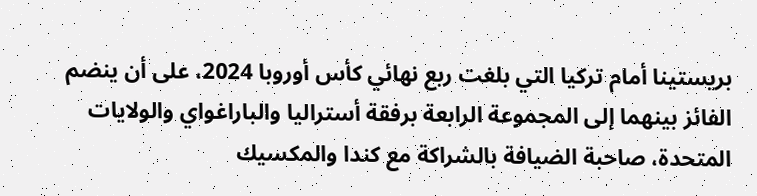بريستينا أمام تركيا التي بلغت ربع نهائي كأس أوروبا 2024، على أن ينضم الفائز بينهما إلى المجموعة الرابعة برفقة أستراليا والباراغواي والولايات المتحدة، صاحبة الضيافة بالشراكة مع كندا والمكسيك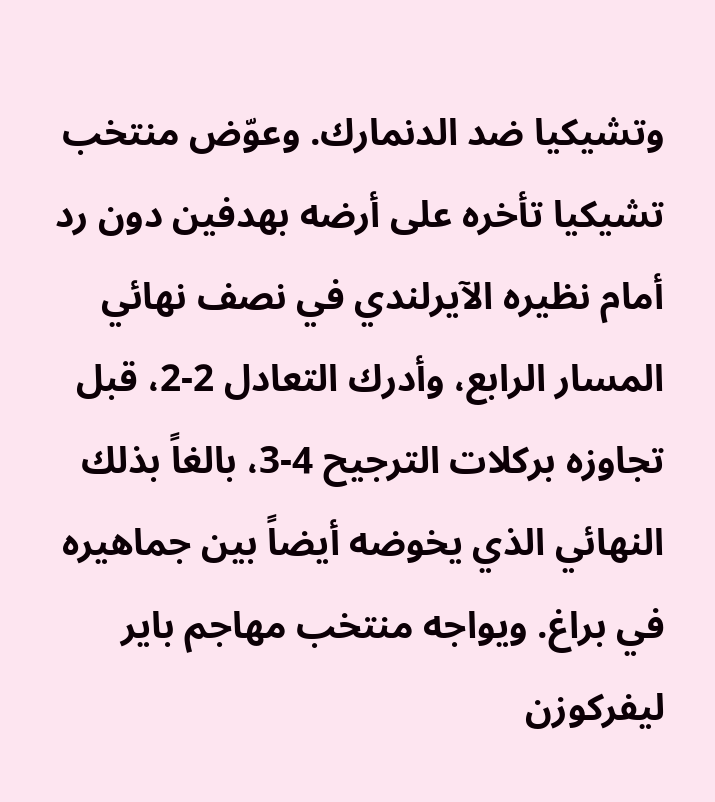وتشيكيا ضد الدنمارك. وعوّض منتخب تشيكيا تأخره على أرضه بهدفين دون رد أمام نظيره الآيرلندي في نصف نهائي المسار الرابع، وأدرك التعادل 2-2، قبل تجاوزه بركلات الترجيح 4-3، بالغاً بذلك النهائي الذي يخوضه أيضاً بين جماهيره في براغ. ويواجه منتخب مهاجم باير ليفركوزن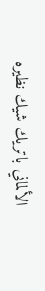الألماني باتريك شيك نظيره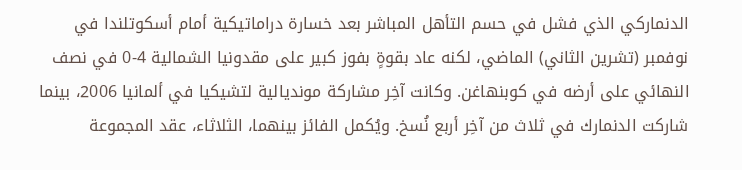الدنماركي الذي فشل في حسم التأهل المباشر بعد خسارة دراماتيكية أمام أسكوتلندا في نوفمبر (تشرين الثاني) الماضي، لكنه عاد بقوةٍ بفوز كبير على مقدونيا الشمالية 4-0 في نصف النهائي على أرضه في كوبنهاغن. وكانت آخِر مشاركة مونديالية لتشيكيا في ألمانيا 2006، بينما شاركت الدنمارك في ثلاث من آخِر أربع نُسخ. ويُكمل الفائز بينهما، الثلاثاء، عقد المجموعة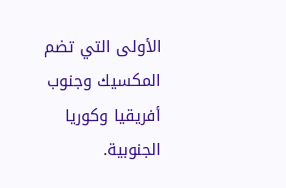الأولى التي تضم المكسيك وجنوب أفريقيا وكوريا الجنوبية.